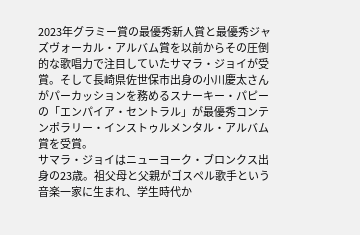2023年グラミー賞の最優秀新人賞と最優秀ジャズヴォーカル・アルバム賞を以前からその圧倒的な歌唱力で注目していたサマラ・ジョイが受賞。そして長崎県佐世保市出身の小川慶太さんがパーカッションを務めるスナーキー・パピーの「エンパイア・セントラル」が最優秀コンテンポラリー・インストゥルメンタル・アルバム賞を受賞。
サマラ・ジョイはニューヨーク・ブロンクス出身の23歳。祖父母と父親がゴスペル歌手という音楽一家に生まれ、学生時代か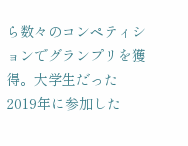ら数々のコンペティションでグランプリを獲得。大学生だった2019年に参加した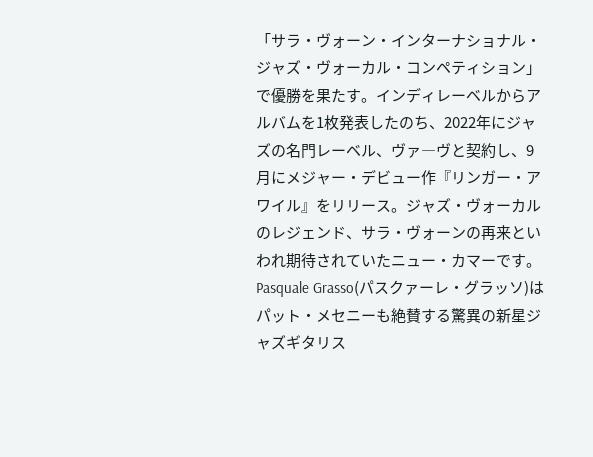「サラ・ヴォーン・インターナショナル・ジャズ・ヴォーカル・コンペティション」で優勝を果たす。インディレーベルからアルバムを1枚発表したのち、2022年にジャズの名門レーベル、ヴァ―ヴと契約し、9月にメジャー・デビュー作『リンガー・アワイル』をリリース。ジャズ・ヴォーカルのレジェンド、サラ・ヴォーンの再来といわれ期待されていたニュー・カマーです。
Pasquale Grasso(パスクァーレ・グラッソ)はパット・メセニーも絶賛する驚異の新星ジャズギタリス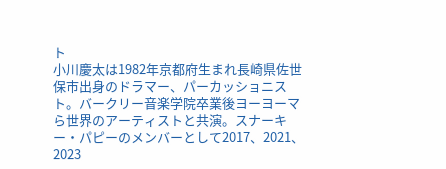ト
小川慶太は1982年京都府生まれ長崎県佐世保市出身のドラマー、パーカッショニスト。バークリー音楽学院卒業後ヨーヨーマら世界のアーティストと共演。スナーキー・パピーのメンバーとして2017、2021、2023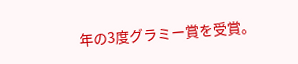年の3度グラミー賞を受賞。